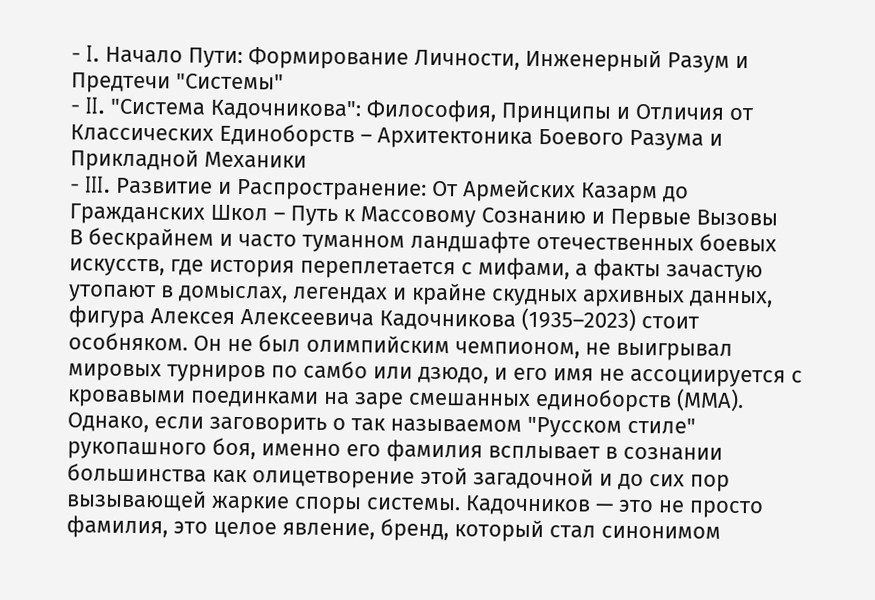- I. Начало Пути: Формирование Личности, Инженерный Разум и Предтечи "Системы"
- II. "Система Кадочникова": Философия, Принципы и Отличия от Классических Единоборств – Архитектоника Боевого Разума и Прикладной Механики
- III. Развитие и Распространение: От Армейских Казарм до Гражданских Школ – Путь к Массовому Сознанию и Первые Вызовы
В бескрайнем и часто туманном ландшафте отечественных боевых искусств, где история переплетается с мифами, а факты зачастую утопают в домыслах, легендах и крайне скудных архивных данных, фигура Алексея Алексеевича Кадочникова (1935–2023) стоит особняком. Он не был олимпийским чемпионом, не выигрывал мировых турниров по самбо или дзюдо, и его имя не ассоциируется с кровавыми поединками на заре смешанных единоборств (ММА). Однако, если заговорить о так называемом "Русском стиле" рукопашного боя, именно его фамилия всплывает в сознании большинства как олицетворение этой загадочной и до сих пор вызывающей жаркие споры системы. Кадочников — это не просто фамилия, это целое явление, бренд, который стал синонимом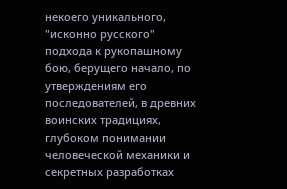некоего уникального, "исконно русского" подхода к рукопашному бою, берущего начало, по утверждениям его последователей, в древних воинских традициях, глубоком понимании человеческой механики и секретных разработках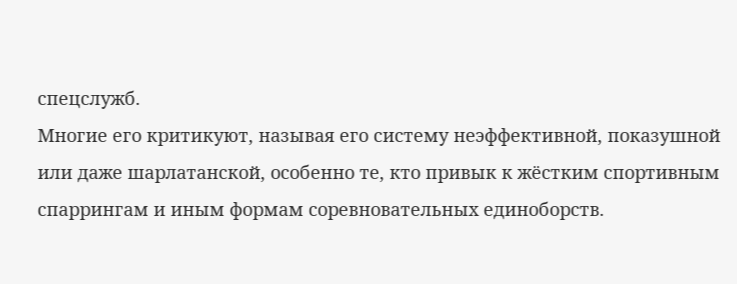спецслужб.
Многие его критикуют, называя его систему неэффективной, показушной или даже шарлатанской, особенно те, кто привык к жёстким спортивным спаррингам и иным формам соревновательных единоборств.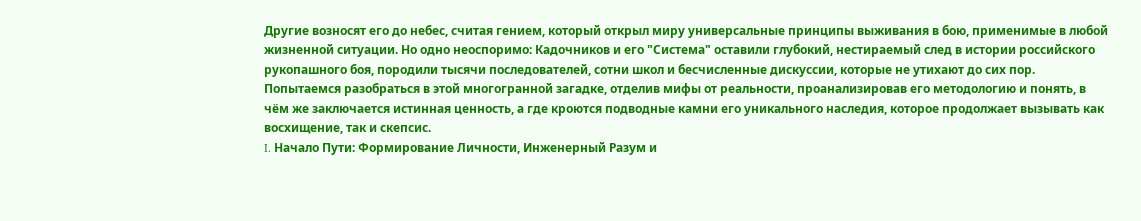Другие возносят его до небес, считая гением, который открыл миру универсальные принципы выживания в бою, применимые в любой жизненной ситуации. Но одно неоспоримо: Кадочников и его "Система" оставили глубокий, нестираемый след в истории российского рукопашного боя, породили тысячи последователей, сотни школ и бесчисленные дискуссии, которые не утихают до сих пор. Попытаемся разобраться в этой многогранной загадке, отделив мифы от реальности, проанализировав его методологию и понять, в чём же заключается истинная ценность, а где кроются подводные камни его уникального наследия, которое продолжает вызывать как восхищение, так и скепсис.
I. Начало Пути: Формирование Личности, Инженерный Разум и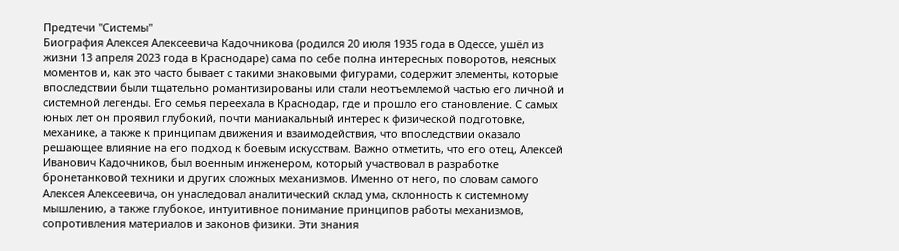Предтечи "Системы"
Биография Алексея Алексеевича Кадочникова (родился 20 июля 1935 года в Одессе, ушёл из жизни 13 апреля 2023 года в Краснодаре) сама по себе полна интересных поворотов, неясных моментов и, как это часто бывает с такими знаковыми фигурами, содержит элементы, которые впоследствии были тщательно романтизированы или стали неотъемлемой частью его личной и системной легенды. Его семья переехала в Краснодар, где и прошло его становление. С самых юных лет он проявил глубокий, почти маниакальный интерес к физической подготовке, механике, а также к принципам движения и взаимодействия, что впоследствии оказало решающее влияние на его подход к боевым искусствам. Важно отметить, что его отец, Алексей Иванович Кадочников, был военным инженером, который участвовал в разработке бронетанковой техники и других сложных механизмов. Именно от него, по словам самого Алексея Алексеевича, он унаследовал аналитический склад ума, склонность к системному мышлению, а также глубокое, интуитивное понимание принципов работы механизмов, сопротивления материалов и законов физики. Эти знания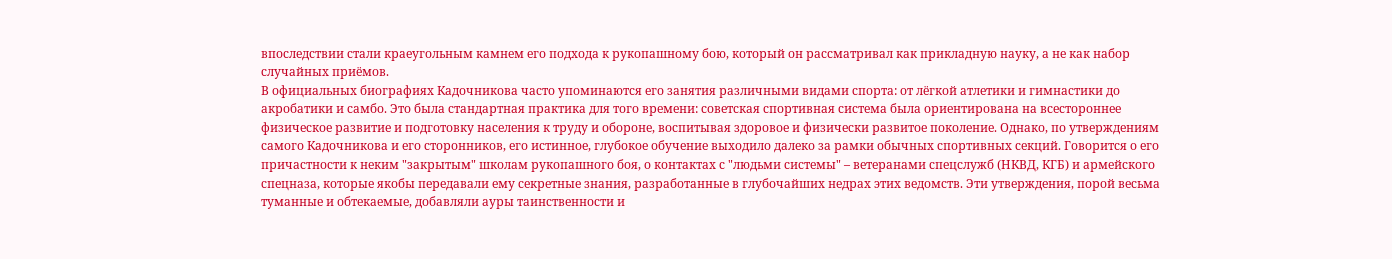впоследствии стали краеугольным камнем его подхода к рукопашному бою, который он рассматривал как прикладную науку, а не как набор случайных приёмов.
В официальных биографиях Кадочникова часто упоминаются его занятия различными видами спорта: от лёгкой атлетики и гимнастики до акробатики и самбо. Это была стандартная практика для того времени: советская спортивная система была ориентирована на всестороннее физическое развитие и подготовку населения к труду и обороне, воспитывая здоровое и физически развитое поколение. Однако, по утверждениям самого Кадочникова и его сторонников, его истинное, глубокое обучение выходило далеко за рамки обычных спортивных секций. Говорится о его причастности к неким "закрытым" школам рукопашного боя, о контактах с "людьми системы" – ветеранами спецслужб (НКВД, КГБ) и армейского спецназа, которые якобы передавали ему секретные знания, разработанные в глубочайших недрах этих ведомств. Эти утверждения, порой весьма туманные и обтекаемые, добавляли ауры таинственности и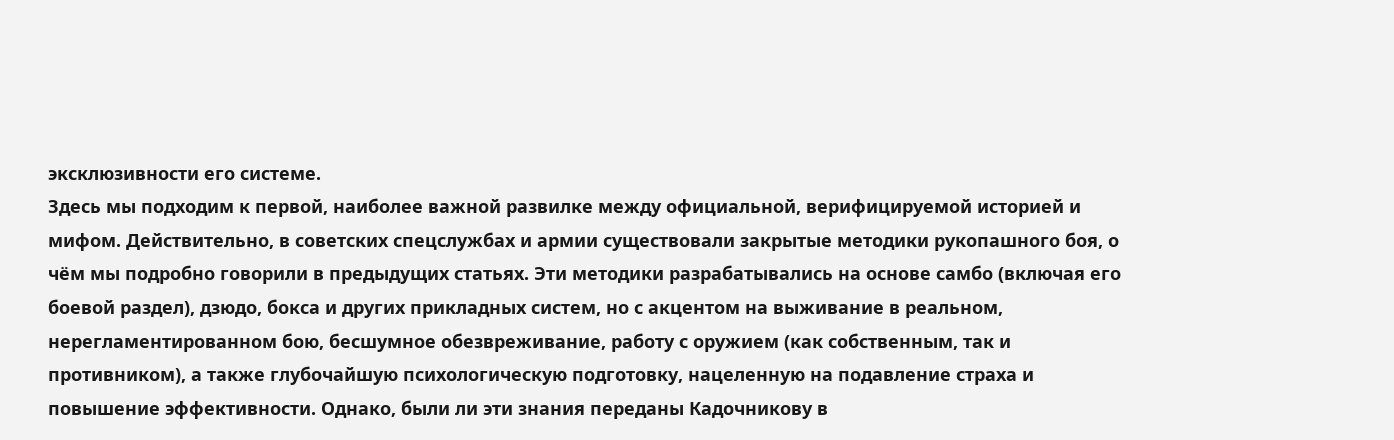эксклюзивности его системе.
Здесь мы подходим к первой, наиболее важной развилке между официальной, верифицируемой историей и мифом. Действительно, в советских спецслужбах и армии существовали закрытые методики рукопашного боя, о чём мы подробно говорили в предыдущих статьях. Эти методики разрабатывались на основе самбо (включая его боевой раздел), дзюдо, бокса и других прикладных систем, но с акцентом на выживание в реальном, нерегламентированном бою, бесшумное обезвреживание, работу с оружием (как собственным, так и противником), а также глубочайшую психологическую подготовку, нацеленную на подавление страха и повышение эффективности. Однако, были ли эти знания переданы Кадочникову в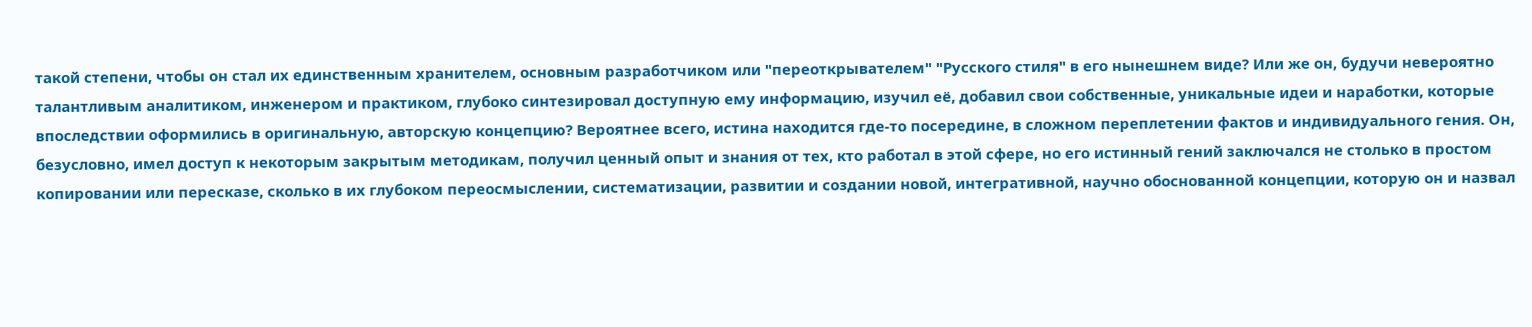такой степени, чтобы он стал их единственным хранителем, основным разработчиком или "переоткрывателем" "Русского стиля" в его нынешнем виде? Или же он, будучи невероятно талантливым аналитиком, инженером и практиком, глубоко синтезировал доступную ему информацию, изучил её, добавил свои собственные, уникальные идеи и наработки, которые впоследствии оформились в оригинальную, авторскую концепцию? Вероятнее всего, истина находится где-то посередине, в сложном переплетении фактов и индивидуального гения. Он, безусловно, имел доступ к некоторым закрытым методикам, получил ценный опыт и знания от тех, кто работал в этой сфере, но его истинный гений заключался не столько в простом копировании или пересказе, сколько в их глубоком переосмыслении, систематизации, развитии и создании новой, интегративной, научно обоснованной концепции, которую он и назвал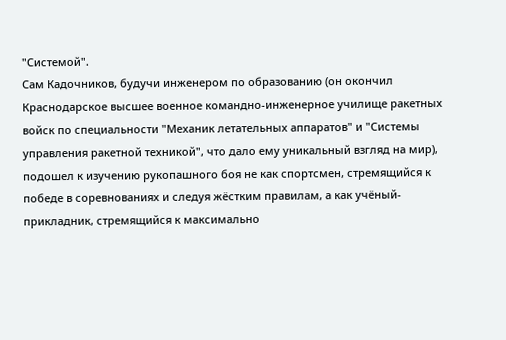"Системой".
Сам Кадочников, будучи инженером по образованию (он окончил Краснодарское высшее военное командно-инженерное училище ракетных войск по специальности "Механик летательных аппаратов" и "Системы управления ракетной техникой", что дало ему уникальный взгляд на мир), подошел к изучению рукопашного боя не как спортсмен, стремящийся к победе в соревнованиях и следуя жёстким правилам, а как учёный-прикладник, стремящийся к максимально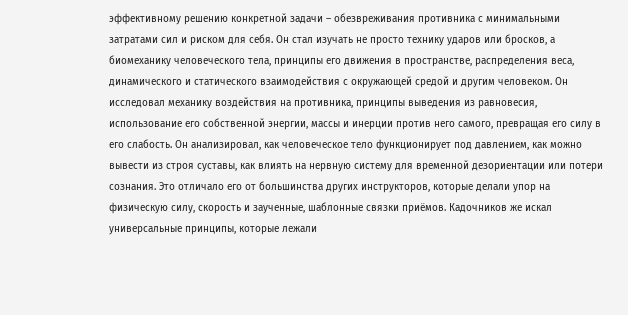эффективному решению конкретной задачи – обезвреживания противника с минимальными затратами сил и риском для себя. Он стал изучать не просто технику ударов или бросков, а биомеханику человеческого тела, принципы его движения в пространстве, распределения веса, динамического и статического взаимодействия с окружающей средой и другим человеком. Он исследовал механику воздействия на противника, принципы выведения из равновесия, использование его собственной энергии, массы и инерции против него самого, превращая его силу в его слабость. Он анализировал, как человеческое тело функционирует под давлением, как можно вывести из строя суставы, как влиять на нервную систему для временной дезориентации или потери сознания. Это отличало его от большинства других инструкторов, которые делали упор на физическую силу, скорость и заученные, шаблонные связки приёмов. Кадочников же искал универсальные принципы, которые лежали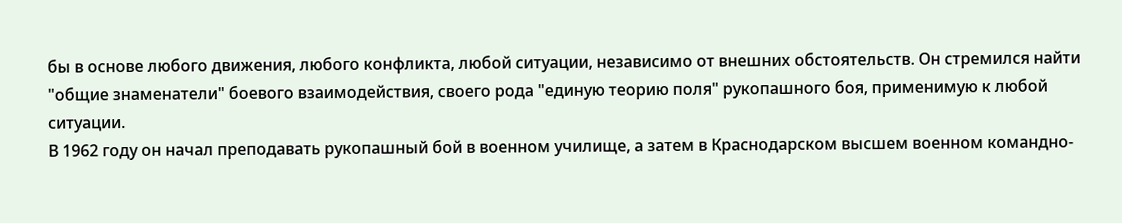бы в основе любого движения, любого конфликта, любой ситуации, независимо от внешних обстоятельств. Он стремился найти "общие знаменатели" боевого взаимодействия, своего рода "единую теорию поля" рукопашного боя, применимую к любой ситуации.
В 1962 году он начал преподавать рукопашный бой в военном училище, а затем в Краснодарском высшем военном командно-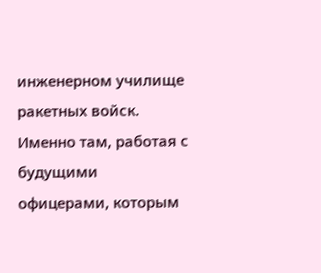инженерном училище ракетных войск. Именно там, работая с будущими офицерами, которым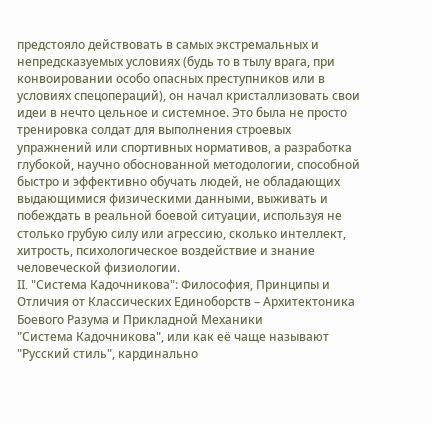предстояло действовать в самых экстремальных и непредсказуемых условиях (будь то в тылу врага, при конвоировании особо опасных преступников или в условиях спецопераций), он начал кристаллизовать свои идеи в нечто цельное и системное. Это была не просто тренировка солдат для выполнения строевых упражнений или спортивных нормативов, а разработка глубокой, научно обоснованной методологии, способной быстро и эффективно обучать людей, не обладающих выдающимися физическими данными, выживать и побеждать в реальной боевой ситуации, используя не столько грубую силу или агрессию, сколько интеллект, хитрость, психологическое воздействие и знание человеческой физиологии.
II. "Система Кадочникова": Философия, Принципы и Отличия от Классических Единоборств – Архитектоника Боевого Разума и Прикладной Механики
"Система Кадочникова", или как её чаще называют "Русский стиль", кардинально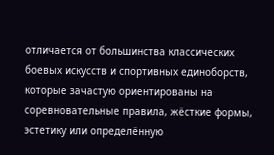отличается от большинства классических боевых искусств и спортивных единоборств, которые зачастую ориентированы на соревновательные правила, жёсткие формы, эстетику или определённую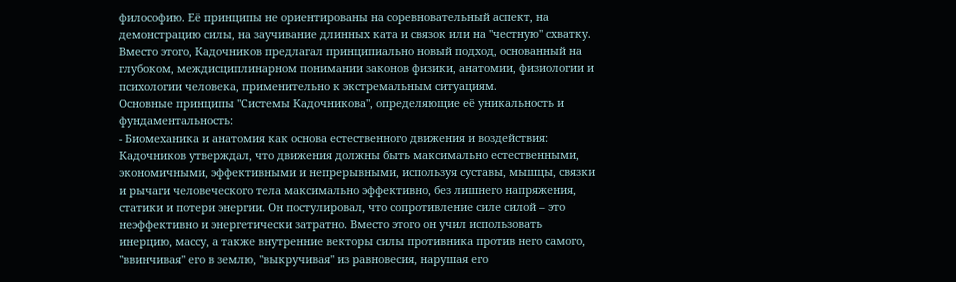философию. Её принципы не ориентированы на соревновательный аспект, на демонстрацию силы, на заучивание длинных ката и связок или на "честную" схватку. Вместо этого, Кадочников предлагал принципиально новый подход, основанный на глубоком, междисциплинарном понимании законов физики, анатомии, физиологии и психологии человека, применительно к экстремальным ситуациям.
Основные принципы "Системы Кадочникова", определяющие её уникальность и фундаментальность:
- Биомеханика и анатомия как основа естественного движения и воздействия: Кадочников утверждал, что движения должны быть максимально естественными, экономичными, эффективными и непрерывными, используя суставы, мышцы, связки и рычаги человеческого тела максимально эффективно, без лишнего напряжения, статики и потери энергии. Он постулировал, что сопротивление силе силой – это неэффективно и энергетически затратно. Вместо этого он учил использовать инерцию, массу, а также внутренние векторы силы противника против него самого, "ввинчивая" его в землю, "выкручивая" из равновесия, нарушая его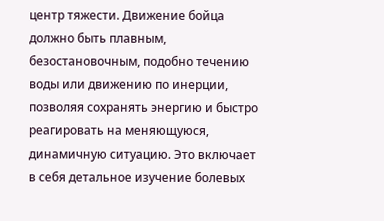центр тяжести. Движение бойца должно быть плавным, безостановочным, подобно течению воды или движению по инерции, позволяя сохранять энергию и быстро реагировать на меняющуюся, динамичную ситуацию. Это включает в себя детальное изучение болевых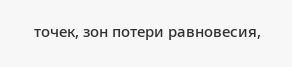точек, зон потери равновесия,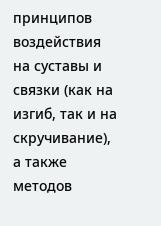принципов воздействия на суставы и связки (как на изгиб, так и на скручивание), а также методов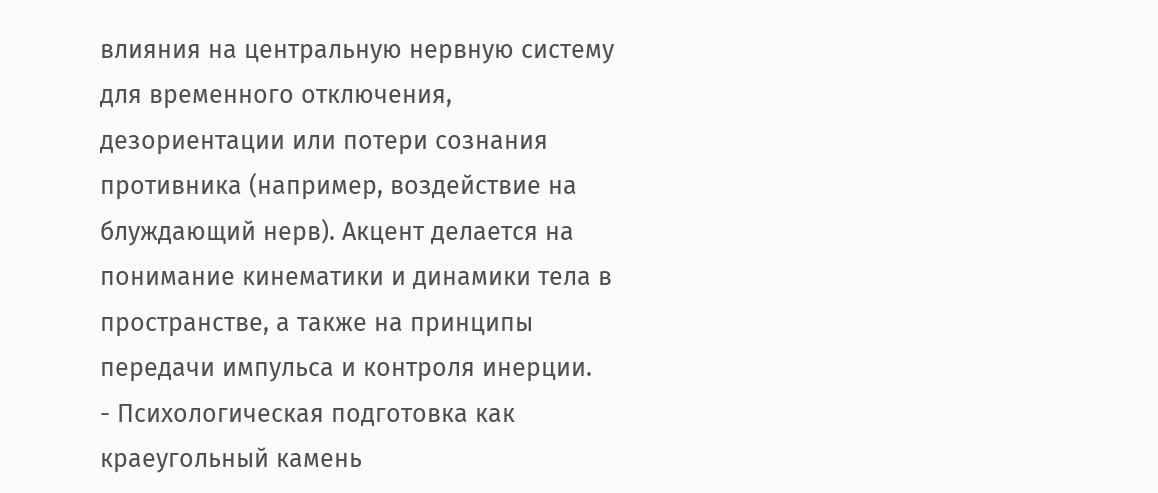влияния на центральную нервную систему для временного отключения, дезориентации или потери сознания противника (например, воздействие на блуждающий нерв). Акцент делается на понимание кинематики и динамики тела в пространстве, а также на принципы передачи импульса и контроля инерции.
- Психологическая подготовка как краеугольный камень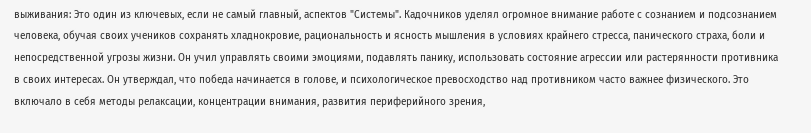выживания: Это один из ключевых, если не самый главный, аспектов "Системы". Кадочников уделял огромное внимание работе с сознанием и подсознанием человека, обучая своих учеников сохранять хладнокровие, рациональность и ясность мышления в условиях крайнего стресса, панического страха, боли и непосредственной угрозы жизни. Он учил управлять своими эмоциями, подавлять панику, использовать состояние агрессии или растерянности противника в своих интересах. Он утверждал, что победа начинается в голове, и психологическое превосходство над противником часто важнее физического. Это включало в себя методы релаксации, концентрации внимания, развития периферийного зрения,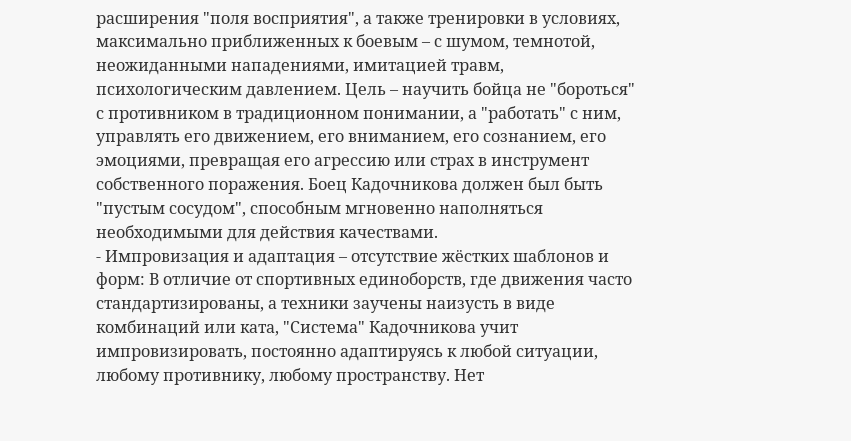расширения "поля восприятия", а также тренировки в условиях, максимально приближенных к боевым – с шумом, темнотой, неожиданными нападениями, имитацией травм, психологическим давлением. Цель – научить бойца не "бороться" с противником в традиционном понимании, а "работать" с ним, управлять его движением, его вниманием, его сознанием, его эмоциями, превращая его агрессию или страх в инструмент собственного поражения. Боец Кадочникова должен был быть "пустым сосудом", способным мгновенно наполняться необходимыми для действия качествами.
- Импровизация и адаптация – отсутствие жёстких шаблонов и форм: В отличие от спортивных единоборств, где движения часто стандартизированы, а техники заучены наизусть в виде комбинаций или ката, "Система" Кадочникова учит импровизировать, постоянно адаптируясь к любой ситуации, любому противнику, любому пространству. Нет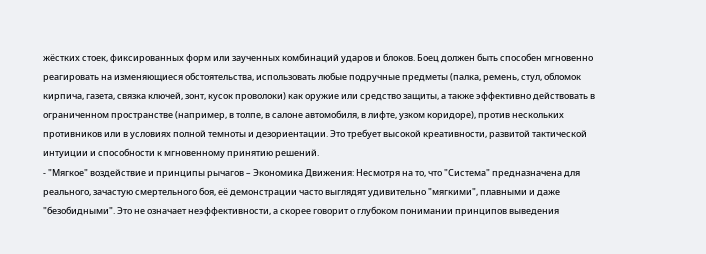жёстких стоек, фиксированных форм или заученных комбинаций ударов и блоков. Боец должен быть способен мгновенно реагировать на изменяющиеся обстоятельства, использовать любые подручные предметы (палка, ремень, стул, обломок кирпича, газета, связка ключей, зонт, кусок проволоки) как оружие или средство защиты, а также эффективно действовать в ограниченном пространстве (например, в толпе, в салоне автомобиля, в лифте, узком коридоре), против нескольких противников или в условиях полной темноты и дезориентации. Это требует высокой креативности, развитой тактической интуиции и способности к мгновенному принятию решений.
- "Мягкое" воздействие и принципы рычагов – Экономика Движения: Несмотря на то, что "Система" предназначена для реального, зачастую смертельного боя, её демонстрации часто выглядят удивительно "мягкими", плавными и даже "безобидными". Это не означает неэффективности, а скорее говорит о глубоком понимании принципов выведения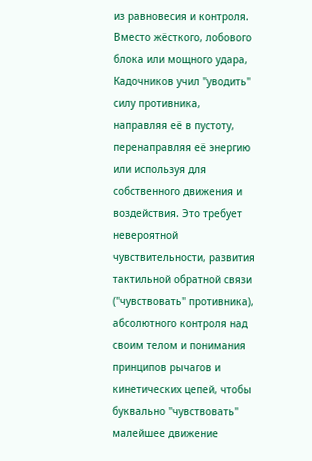из равновесия и контроля. Вместо жёсткого, лобового блока или мощного удара, Кадочников учил "уводить" силу противника, направляя её в пустоту, перенаправляя её энергию или используя для собственного движения и воздействия. Это требует невероятной чувствительности, развития тактильной обратной связи ("чувствовать" противника), абсолютного контроля над своим телом и понимания принципов рычагов и кинетических цепей, чтобы буквально "чувствовать" малейшее движение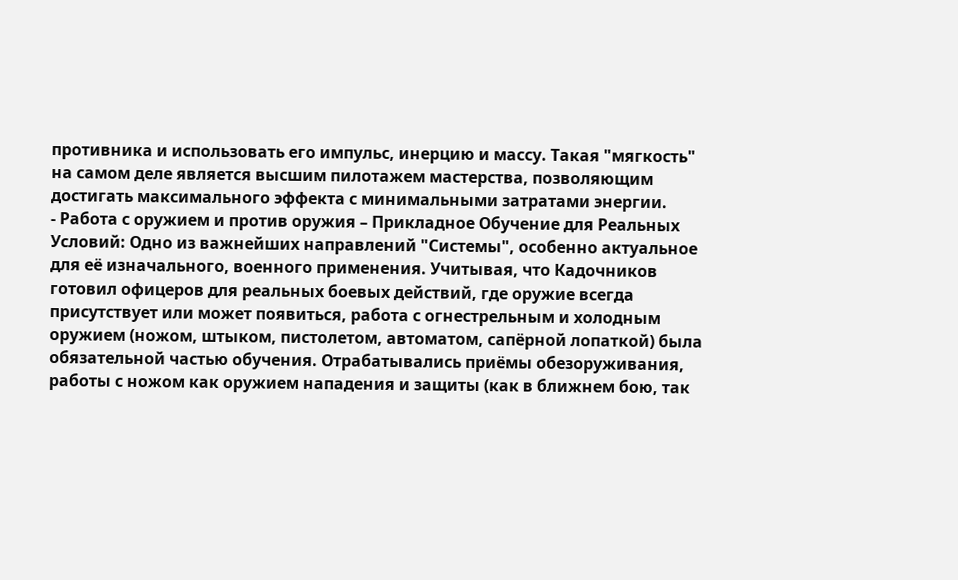противника и использовать его импульс, инерцию и массу. Такая "мягкость" на самом деле является высшим пилотажем мастерства, позволяющим достигать максимального эффекта с минимальными затратами энергии.
- Работа с оружием и против оружия – Прикладное Обучение для Реальных Условий: Одно из важнейших направлений "Системы", особенно актуальное для её изначального, военного применения. Учитывая, что Кадочников готовил офицеров для реальных боевых действий, где оружие всегда присутствует или может появиться, работа с огнестрельным и холодным оружием (ножом, штыком, пистолетом, автоматом, сапёрной лопаткой) была обязательной частью обучения. Отрабатывались приёмы обезоруживания, работы с ножом как оружием нападения и защиты (как в ближнем бою, так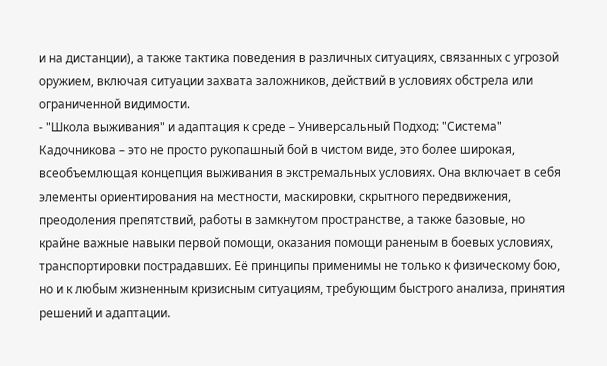и на дистанции), а также тактика поведения в различных ситуациях, связанных с угрозой оружием, включая ситуации захвата заложников, действий в условиях обстрела или ограниченной видимости.
- "Школа выживания" и адаптация к среде – Универсальный Подход: "Система" Кадочникова – это не просто рукопашный бой в чистом виде, это более широкая, всеобъемлющая концепция выживания в экстремальных условиях. Она включает в себя элементы ориентирования на местности, маскировки, скрытного передвижения, преодоления препятствий, работы в замкнутом пространстве, а также базовые, но крайне важные навыки первой помощи, оказания помощи раненым в боевых условиях, транспортировки пострадавших. Её принципы применимы не только к физическому бою, но и к любым жизненным кризисным ситуациям, требующим быстрого анализа, принятия решений и адаптации.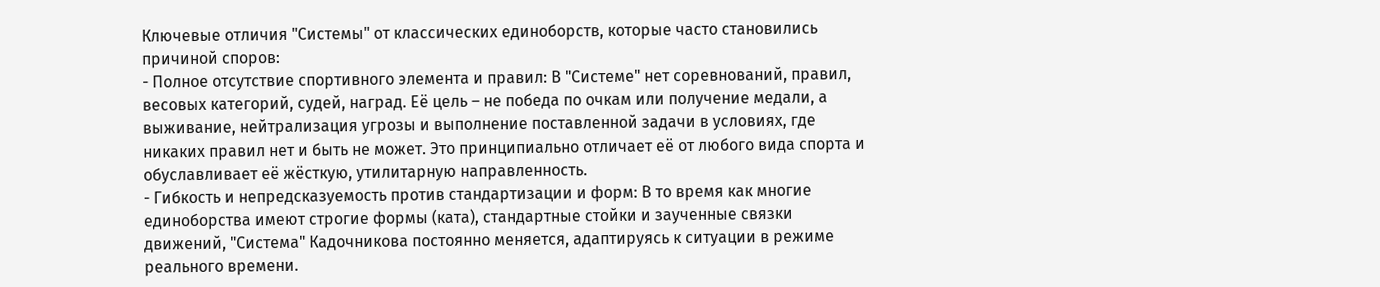Ключевые отличия "Системы" от классических единоборств, которые часто становились причиной споров:
- Полное отсутствие спортивного элемента и правил: В "Системе" нет соревнований, правил, весовых категорий, судей, наград. Её цель – не победа по очкам или получение медали, а выживание, нейтрализация угрозы и выполнение поставленной задачи в условиях, где никаких правил нет и быть не может. Это принципиально отличает её от любого вида спорта и обуславливает её жёсткую, утилитарную направленность.
- Гибкость и непредсказуемость против стандартизации и форм: В то время как многие единоборства имеют строгие формы (ката), стандартные стойки и заученные связки движений, "Система" Кадочникова постоянно меняется, адаптируясь к ситуации в режиме реального времени.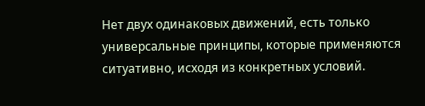Нет двух одинаковых движений, есть только универсальные принципы, которые применяются ситуативно, исходя из конкретных условий.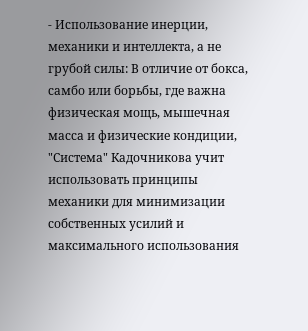- Использование инерции, механики и интеллекта, а не грубой силы: В отличие от бокса, самбо или борьбы, где важна физическая мощь, мышечная масса и физические кондиции, "Система" Кадочникова учит использовать принципы механики для минимизации собственных усилий и максимального использования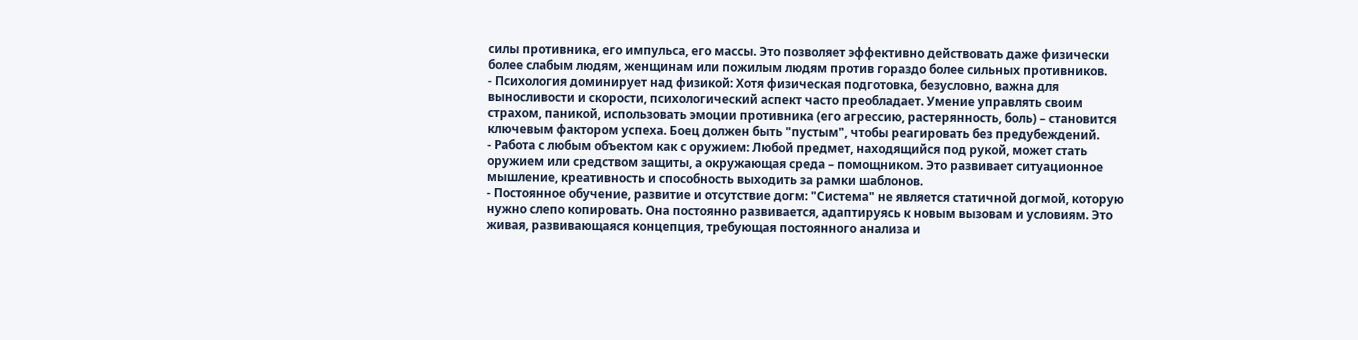силы противника, его импульса, его массы. Это позволяет эффективно действовать даже физически более слабым людям, женщинам или пожилым людям против гораздо более сильных противников.
- Психология доминирует над физикой: Хотя физическая подготовка, безусловно, важна для выносливости и скорости, психологический аспект часто преобладает. Умение управлять своим страхом, паникой, использовать эмоции противника (его агрессию, растерянность, боль) – становится ключевым фактором успеха. Боец должен быть "пустым", чтобы реагировать без предубеждений.
- Работа с любым объектом как с оружием: Любой предмет, находящийся под рукой, может стать оружием или средством защиты, а окружающая среда – помощником. Это развивает ситуационное мышление, креативность и способность выходить за рамки шаблонов.
- Постоянное обучение, развитие и отсутствие догм: "Система" не является статичной догмой, которую нужно слепо копировать. Она постоянно развивается, адаптируясь к новым вызовам и условиям. Это живая, развивающаяся концепция, требующая постоянного анализа и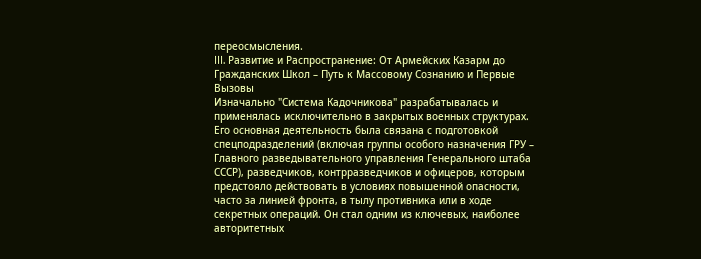переосмысления.
III. Развитие и Распространение: От Армейских Казарм до Гражданских Школ – Путь к Массовому Сознанию и Первые Вызовы
Изначально "Система Кадочникова" разрабатывалась и применялась исключительно в закрытых военных структурах. Его основная деятельность была связана с подготовкой спецподразделений (включая группы особого назначения ГРУ – Главного разведывательного управления Генерального штаба СССР), разведчиков, контрразведчиков и офицеров, которым предстояло действовать в условиях повышенной опасности, часто за линией фронта, в тылу противника или в ходе секретных операций. Он стал одним из ключевых, наиболее авторитетных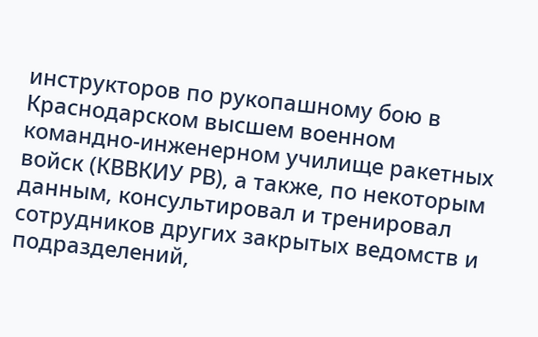инструкторов по рукопашному бою в Краснодарском высшем военном командно-инженерном училище ракетных войск (КВВКИУ РВ), а также, по некоторым данным, консультировал и тренировал сотрудников других закрытых ведомств и подразделений,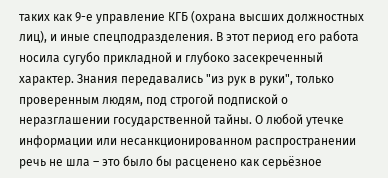таких как 9-е управление КГБ (охрана высших должностных лиц), и иные спецподразделения. В этот период его работа носила сугубо прикладной и глубоко засекреченный характер. Знания передавались "из рук в руки", только проверенным людям, под строгой подпиской о неразглашении государственной тайны. О любой утечке информации или несанкционированном распространении речь не шла – это было бы расценено как серьёзное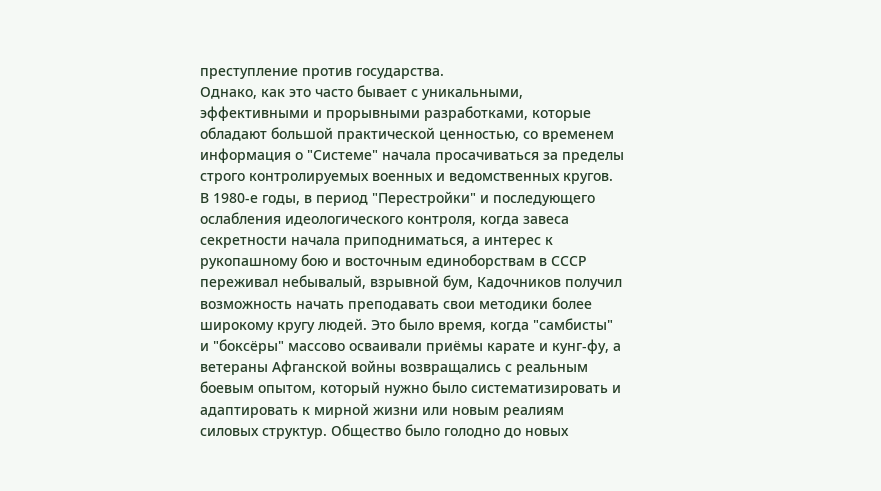преступление против государства.
Однако, как это часто бывает с уникальными, эффективными и прорывными разработками, которые обладают большой практической ценностью, со временем информация о "Системе" начала просачиваться за пределы строго контролируемых военных и ведомственных кругов. В 1980-е годы, в период "Перестройки" и последующего ослабления идеологического контроля, когда завеса секретности начала приподниматься, а интерес к рукопашному бою и восточным единоборствам в СССР переживал небывалый, взрывной бум, Кадочников получил возможность начать преподавать свои методики более широкому кругу людей. Это было время, когда "самбисты" и "боксёры" массово осваивали приёмы карате и кунг-фу, а ветераны Афганской войны возвращались с реальным боевым опытом, который нужно было систематизировать и адаптировать к мирной жизни или новым реалиям силовых структур. Общество было голодно до новых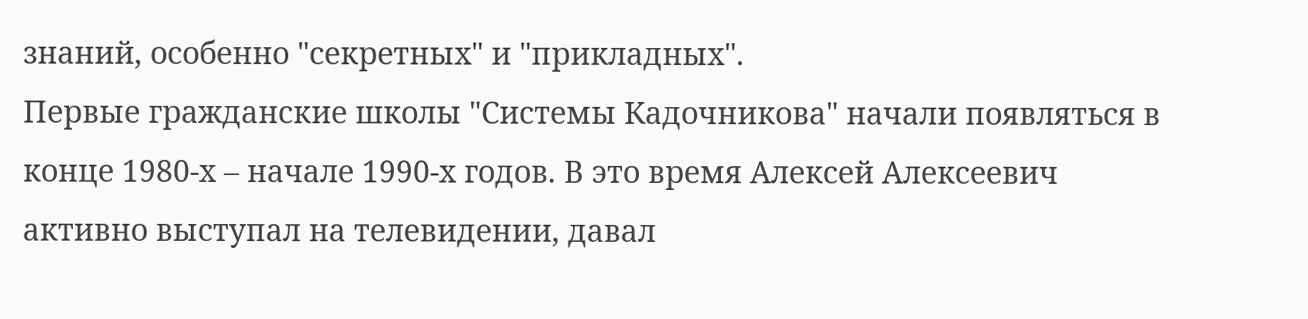знаний, особенно "секретных" и "прикладных".
Первые гражданские школы "Системы Кадочникова" начали появляться в конце 1980-х – начале 1990-х годов. В это время Алексей Алексеевич активно выступал на телевидении, давал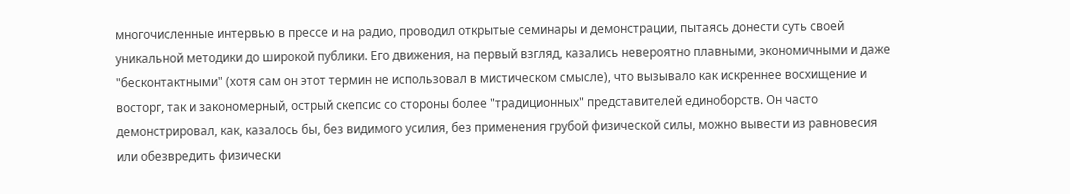многочисленные интервью в прессе и на радио, проводил открытые семинары и демонстрации, пытаясь донести суть своей уникальной методики до широкой публики. Его движения, на первый взгляд, казались невероятно плавными, экономичными и даже "бесконтактными" (хотя сам он этот термин не использовал в мистическом смысле), что вызывало как искреннее восхищение и восторг, так и закономерный, острый скепсис со стороны более "традиционных" представителей единоборств. Он часто демонстрировал, как, казалось бы, без видимого усилия, без применения грубой физической силы, можно вывести из равновесия или обезвредить физически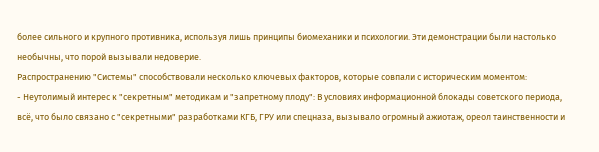более сильного и крупного противника, используя лишь принципы биомеханики и психологии. Эти демонстрации были настолько необычны, что порой вызывали недоверие.
Распространению "Системы" способствовали несколько ключевых факторов, которые совпали с историческим моментом:
- Неутолимый интерес к "секретным" методикам и "запретному плоду": В условиях информационной блокады советского периода, всё, что было связано с "секретными" разработками КГБ, ГРУ или спецназа, вызывало огромный ажиотаж, ореол таинственности и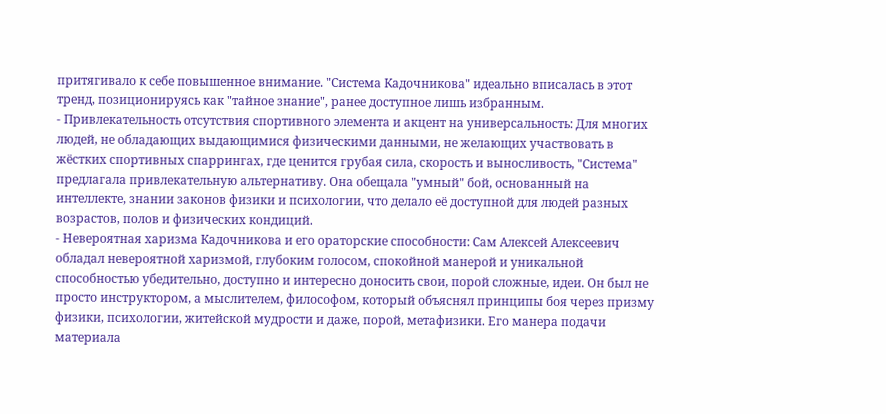притягивало к себе повышенное внимание. "Система Кадочникова" идеально вписалась в этот тренд, позиционируясь как "тайное знание", ранее доступное лишь избранным.
- Привлекательность отсутствия спортивного элемента и акцент на универсальность: Для многих людей, не обладающих выдающимися физическими данными, не желающих участвовать в жёстких спортивных спаррингах, где ценится грубая сила, скорость и выносливость, "Система" предлагала привлекательную альтернативу. Она обещала "умный" бой, основанный на интеллекте, знании законов физики и психологии, что делало её доступной для людей разных возрастов, полов и физических кондиций.
- Невероятная харизма Кадочникова и его ораторские способности: Сам Алексей Алексеевич обладал невероятной харизмой, глубоким голосом, спокойной манерой и уникальной способностью убедительно, доступно и интересно доносить свои, порой сложные, идеи. Он был не просто инструктором, а мыслителем, философом, который объяснял принципы боя через призму физики, психологии, житейской мудрости и даже, порой, метафизики. Его манера подачи материала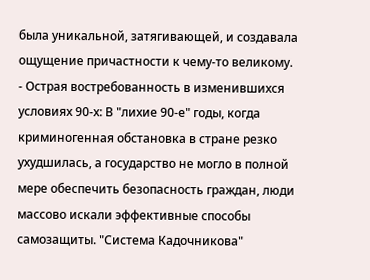была уникальной, затягивающей, и создавала ощущение причастности к чему-то великому.
- Острая востребованность в изменившихся условиях 90-х: В "лихие 90-е" годы, когда криминогенная обстановка в стране резко ухудшилась, а государство не могло в полной мере обеспечить безопасность граждан, люди массово искали эффективные способы самозащиты. "Система Кадочникова"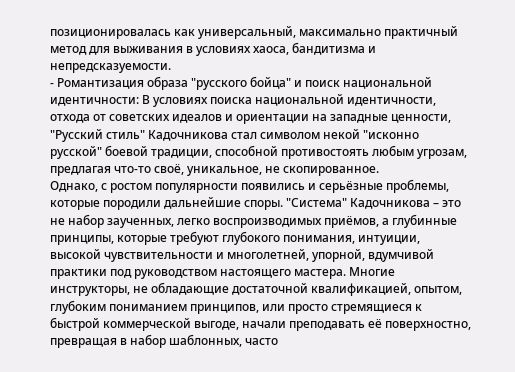позиционировалась как универсальный, максимально практичный метод для выживания в условиях хаоса, бандитизма и непредсказуемости.
- Романтизация образа "русского бойца" и поиск национальной идентичности: В условиях поиска национальной идентичности, отхода от советских идеалов и ориентации на западные ценности, "Русский стиль" Кадочникова стал символом некой "исконно русской" боевой традиции, способной противостоять любым угрозам, предлагая что-то своё, уникальное, не скопированное.
Однако, с ростом популярности появились и серьёзные проблемы, которые породили дальнейшие споры. "Система" Кадочникова – это не набор заученных, легко воспроизводимых приёмов, а глубинные принципы, которые требуют глубокого понимания, интуиции, высокой чувствительности и многолетней, упорной, вдумчивой практики под руководством настоящего мастера. Многие инструкторы, не обладающие достаточной квалификацией, опытом, глубоким пониманием принципов, или просто стремящиеся к быстрой коммерческой выгоде, начали преподавать её поверхностно, превращая в набор шаблонных, часто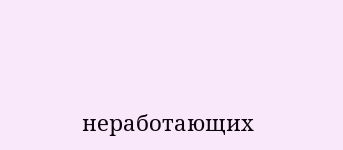неработающих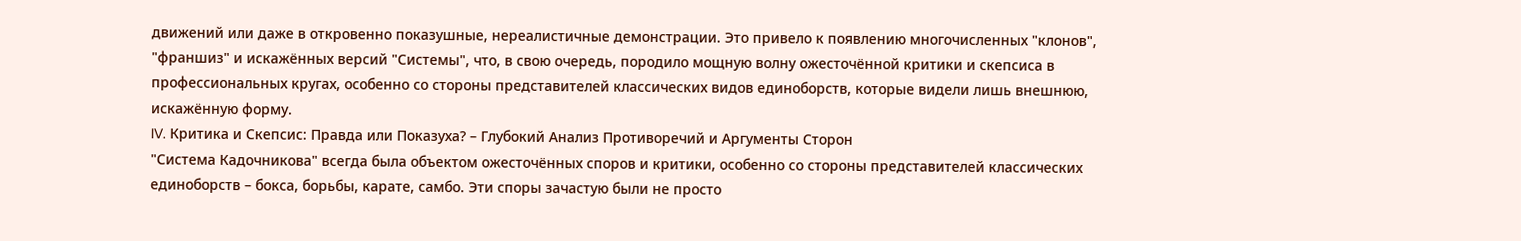движений или даже в откровенно показушные, нереалистичные демонстрации. Это привело к появлению многочисленных "клонов", "франшиз" и искажённых версий "Системы", что, в свою очередь, породило мощную волну ожесточённой критики и скепсиса в профессиональных кругах, особенно со стороны представителей классических видов единоборств, которые видели лишь внешнюю, искажённую форму.
IV. Критика и Скепсис: Правда или Показуха? – Глубокий Анализ Противоречий и Аргументы Сторон
"Система Кадочникова" всегда была объектом ожесточённых споров и критики, особенно со стороны представителей классических единоборств – бокса, борьбы, карате, самбо. Эти споры зачастую были не просто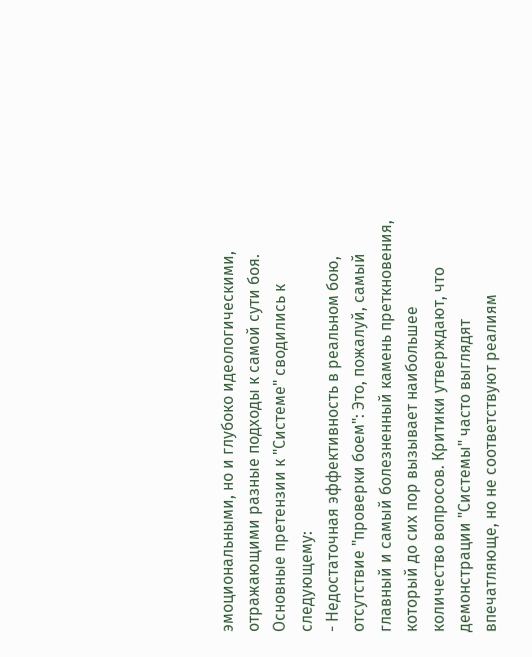эмоциональными, но и глубоко идеологическими, отражающими разные подходы к самой сути боя. Основные претензии к "Системе" сводились к следующему:
- Недостаточная эффективность в реальном бою, отсутствие "проверки боем": Это, пожалуй, самый главный и самый болезненный камень преткновения, который до сих пор вызывает наибольшее количество вопросов. Критики утверждают, что демонстрации "Системы" часто выглядят впечатляюще, но не соответствуют реалиям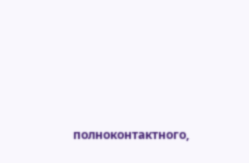полноконтактного,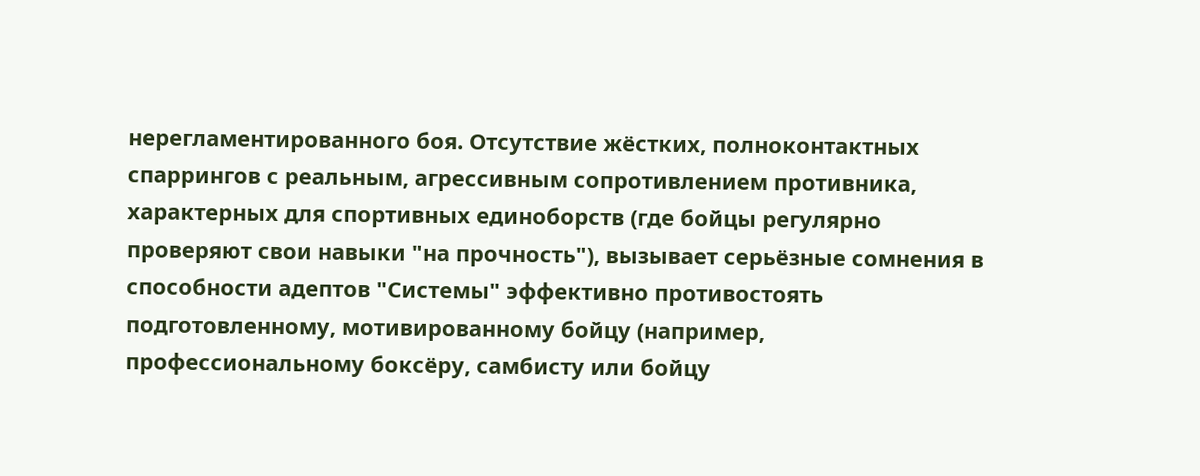нерегламентированного боя. Отсутствие жёстких, полноконтактных спаррингов с реальным, агрессивным сопротивлением противника, характерных для спортивных единоборств (где бойцы регулярно проверяют свои навыки "на прочность"), вызывает серьёзные сомнения в способности адептов "Системы" эффективно противостоять подготовленному, мотивированному бойцу (например, профессиональному боксёру, самбисту или бойцу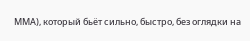ММА), который бьёт сильно, быстро, без оглядки на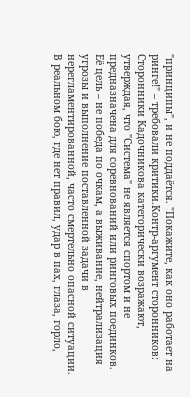"принципы", и не поддаётся. "Покажите, как оно работает на ринге!" – требовали критики.Контр-аргумент сторонников: Сторонники Кадочникова категорически возражают, утверждая, что "Система" не является спортом и не предназначена для соревнований или ринговых поединков. Её цель – не победа по очкам, а выживание, нейтрализация угрозы и выполнение поставленной задачи в нерегламентированной, часто смертельно опасной ситуации. В реальном бою, где нет правил, удар в пах, глаза, горло,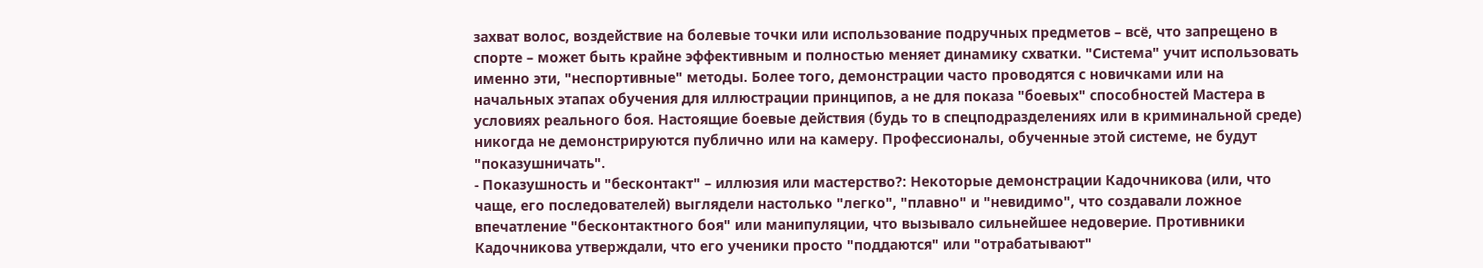захват волос, воздействие на болевые точки или использование подручных предметов – всё, что запрещено в спорте – может быть крайне эффективным и полностью меняет динамику схватки. "Система" учит использовать именно эти, "неспортивные" методы. Более того, демонстрации часто проводятся с новичками или на начальных этапах обучения для иллюстрации принципов, а не для показа "боевых" способностей Мастера в условиях реального боя. Настоящие боевые действия (будь то в спецподразделениях или в криминальной среде) никогда не демонстрируются публично или на камеру. Профессионалы, обученные этой системе, не будут "показушничать".
- Показушность и "бесконтакт" – иллюзия или мастерство?: Некоторые демонстрации Кадочникова (или, что чаще, его последователей) выглядели настолько "легко", "плавно" и "невидимо", что создавали ложное впечатление "бесконтактного боя" или манипуляции, что вызывало сильнейшее недоверие. Противники Кадочникова утверждали, что его ученики просто "поддаются" или "отрабатывают"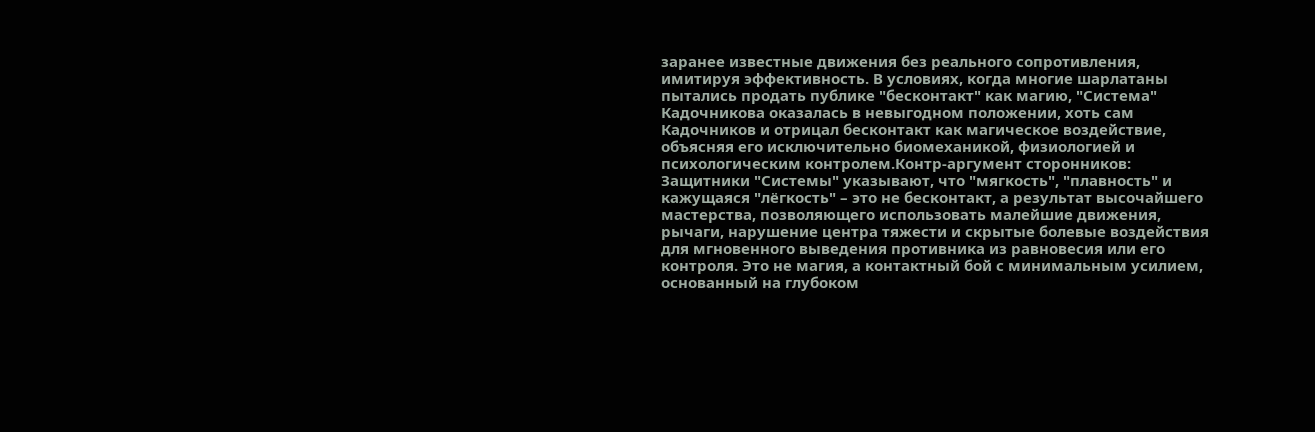заранее известные движения без реального сопротивления, имитируя эффективность. В условиях, когда многие шарлатаны пытались продать публике "бесконтакт" как магию, "Система" Кадочникова оказалась в невыгодном положении, хоть сам Кадочников и отрицал бесконтакт как магическое воздействие, объясняя его исключительно биомеханикой, физиологией и психологическим контролем.Контр-аргумент сторонников: Защитники "Системы" указывают, что "мягкость", "плавность" и кажущаяся "лёгкость" – это не бесконтакт, а результат высочайшего мастерства, позволяющего использовать малейшие движения, рычаги, нарушение центра тяжести и скрытые болевые воздействия для мгновенного выведения противника из равновесия или его контроля. Это не магия, а контактный бой с минимальным усилием, основанный на глубоком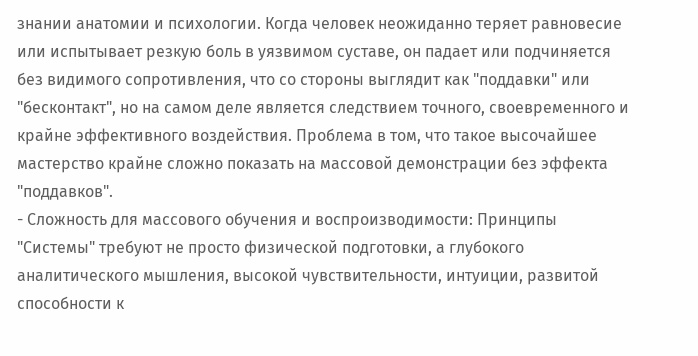знании анатомии и психологии. Когда человек неожиданно теряет равновесие или испытывает резкую боль в уязвимом суставе, он падает или подчиняется без видимого сопротивления, что со стороны выглядит как "поддавки" или "бесконтакт", но на самом деле является следствием точного, своевременного и крайне эффективного воздействия. Проблема в том, что такое высочайшее мастерство крайне сложно показать на массовой демонстрации без эффекта "поддавков".
- Сложность для массового обучения и воспроизводимости: Принципы "Системы" требуют не просто физической подготовки, а глубокого аналитического мышления, высокой чувствительности, интуиции, развитой способности к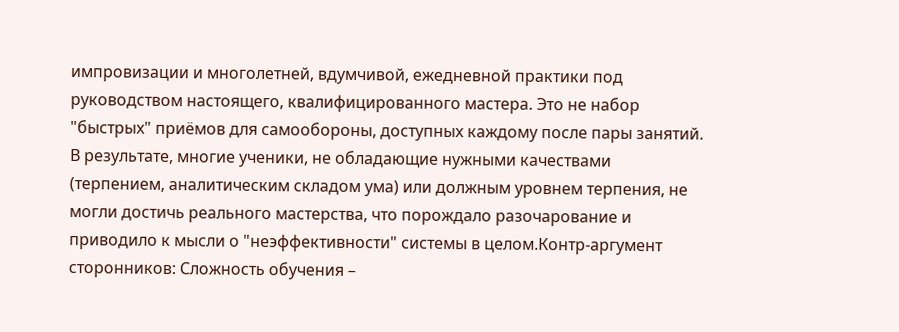импровизации и многолетней, вдумчивой, ежедневной практики под руководством настоящего, квалифицированного мастера. Это не набор "быстрых" приёмов для самообороны, доступных каждому после пары занятий. В результате, многие ученики, не обладающие нужными качествами (терпением, аналитическим складом ума) или должным уровнем терпения, не могли достичь реального мастерства, что порождало разочарование и приводило к мысли о "неэффективности" системы в целом.Контр-аргумент сторонников: Сложность обучения –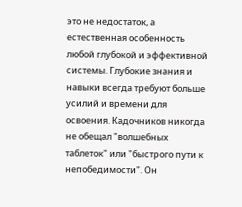это не недостаток, а естественная особенность любой глубокой и эффективной системы. Глубокие знания и навыки всегда требуют больше усилий и времени для освоения. Кадочников никогда не обещал "волшебных таблеток" или "быстрого пути к непобедимости". Он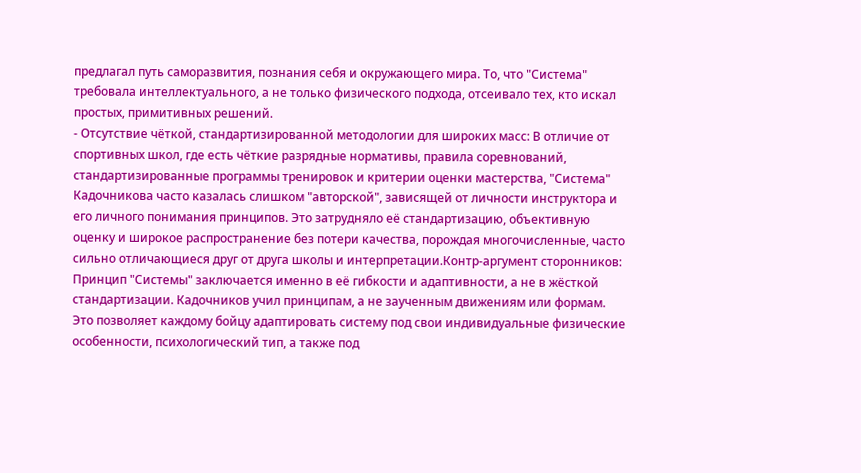предлагал путь саморазвития, познания себя и окружающего мира. То, что "Система" требовала интеллектуального, а не только физического подхода, отсеивало тех, кто искал простых, примитивных решений.
- Отсутствие чёткой, стандартизированной методологии для широких масс: В отличие от спортивных школ, где есть чёткие разрядные нормативы, правила соревнований, стандартизированные программы тренировок и критерии оценки мастерства, "Система" Кадочникова часто казалась слишком "авторской", зависящей от личности инструктора и его личного понимания принципов. Это затрудняло её стандартизацию, объективную оценку и широкое распространение без потери качества, порождая многочисленные, часто сильно отличающиеся друг от друга школы и интерпретации.Контр-аргумент сторонников: Принцип "Системы" заключается именно в её гибкости и адаптивности, а не в жёсткой стандартизации. Кадочников учил принципам, а не заученным движениям или формам. Это позволяет каждому бойцу адаптировать систему под свои индивидуальные физические особенности, психологический тип, а также под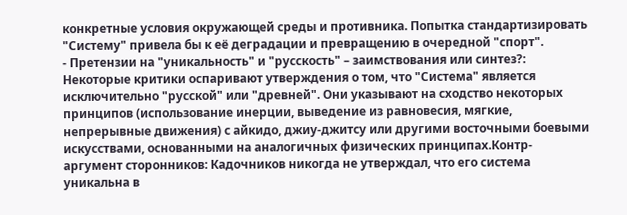конкретные условия окружающей среды и противника. Попытка стандартизировать "Систему" привела бы к её деградации и превращению в очередной "спорт".
- Претензии на "уникальность" и "русскость" – заимствования или синтез?: Некоторые критики оспаривают утверждения о том, что "Система" является исключительно "русской" или "древней". Они указывают на сходство некоторых принципов (использование инерции, выведение из равновесия, мягкие, непрерывные движения) с айкидо, джиу-джитсу или другими восточными боевыми искусствами, основанными на аналогичных физических принципах.Контр-аргумент сторонников: Кадочников никогда не утверждал, что его система уникальна в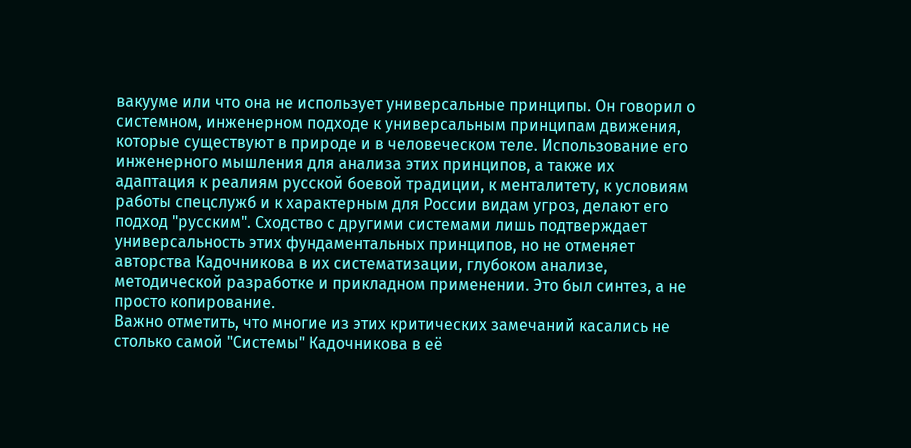вакууме или что она не использует универсальные принципы. Он говорил о системном, инженерном подходе к универсальным принципам движения, которые существуют в природе и в человеческом теле. Использование его инженерного мышления для анализа этих принципов, а также их адаптация к реалиям русской боевой традиции, к менталитету, к условиям работы спецслужб и к характерным для России видам угроз, делают его подход "русским". Сходство с другими системами лишь подтверждает универсальность этих фундаментальных принципов, но не отменяет авторства Кадочникова в их систематизации, глубоком анализе, методической разработке и прикладном применении. Это был синтез, а не просто копирование.
Важно отметить, что многие из этих критических замечаний касались не столько самой "Системы" Кадочникова в её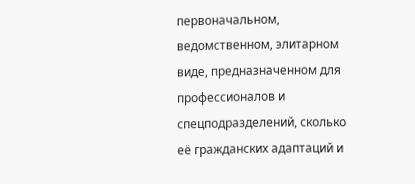первоначальном, ведомственном, элитарном виде, предназначенном для профессионалов и спецподразделений, сколько её гражданских адаптаций и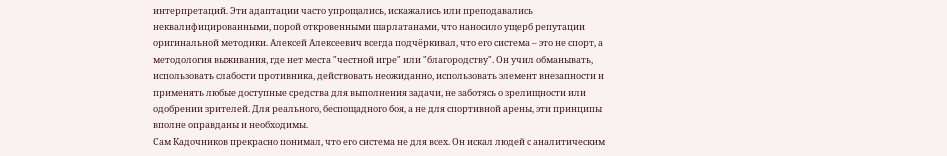интерпретаций. Эти адаптации часто упрощались, искажались или преподавались неквалифицированными, порой откровенными шарлатанами, что наносило ущерб репутации оригинальной методики. Алексей Алексеевич всегда подчёркивал, что его система – это не спорт, а методология выживания, где нет места "честной игре" или "благородству". Он учил обманывать, использовать слабости противника, действовать неожиданно, использовать элемент внезапности и применять любые доступные средства для выполнения задачи, не заботясь о зрелищности или одобрении зрителей. Для реального, беспощадного боя, а не для спортивной арены, эти принципы вполне оправданы и необходимы.
Сам Кадочников прекрасно понимал, что его система не для всех. Он искал людей с аналитическим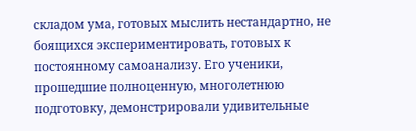складом ума, готовых мыслить нестандартно, не боящихся экспериментировать, готовых к постоянному самоанализу. Его ученики, прошедшие полноценную, многолетнюю подготовку, демонстрировали удивительные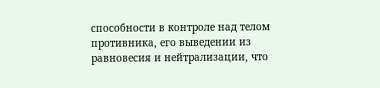способности в контроле над телом противника, его выведении из равновесия и нейтрализации, что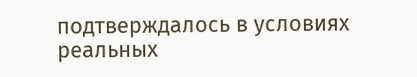подтверждалось в условиях реальных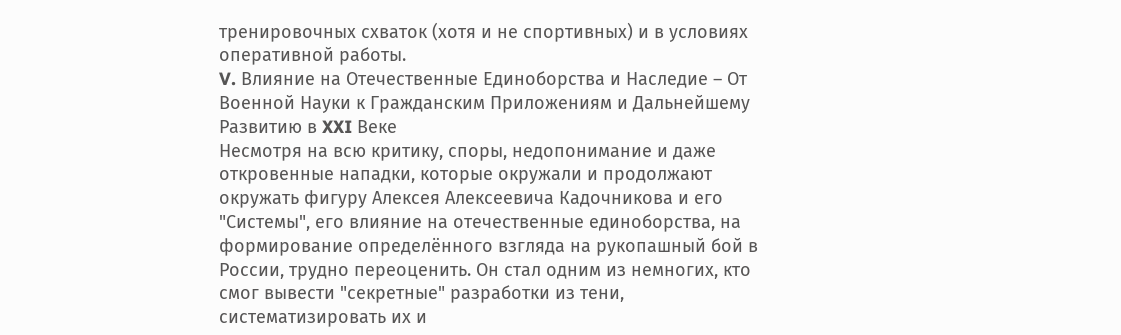тренировочных схваток (хотя и не спортивных) и в условиях оперативной работы.
V. Влияние на Отечественные Единоборства и Наследие – От Военной Науки к Гражданским Приложениям и Дальнейшему Развитию в XXI Веке
Несмотря на всю критику, споры, недопонимание и даже откровенные нападки, которые окружали и продолжают окружать фигуру Алексея Алексеевича Кадочникова и его "Системы", его влияние на отечественные единоборства, на формирование определённого взгляда на рукопашный бой в России, трудно переоценить. Он стал одним из немногих, кто смог вывести "секретные" разработки из тени, систематизировать их и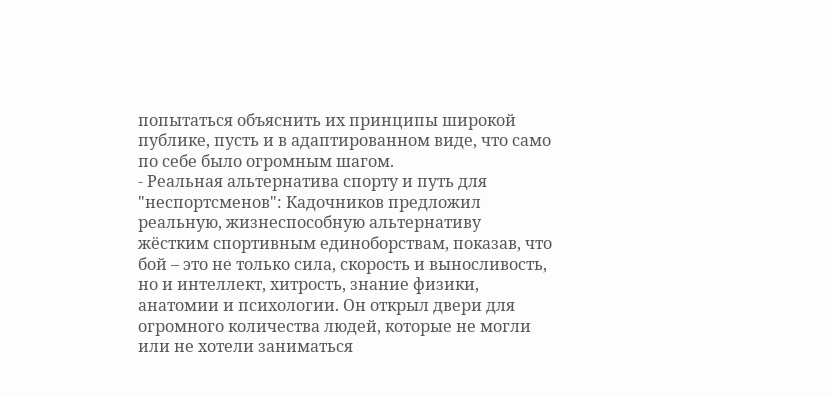попытаться объяснить их принципы широкой публике, пусть и в адаптированном виде, что само по себе было огромным шагом.
- Реальная альтернатива спорту и путь для "неспортсменов": Кадочников предложил реальную, жизнеспособную альтернативу жёстким спортивным единоборствам, показав, что бой – это не только сила, скорость и выносливость, но и интеллект, хитрость, знание физики, анатомии и психологии. Он открыл двери для огромного количества людей, которые не могли или не хотели заниматься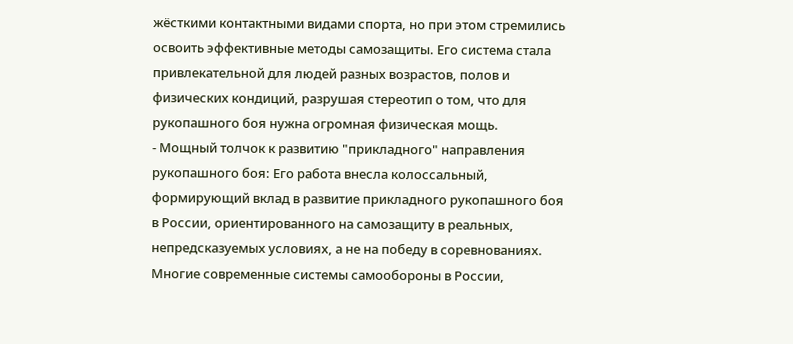жёсткими контактными видами спорта, но при этом стремились освоить эффективные методы самозащиты. Его система стала привлекательной для людей разных возрастов, полов и физических кондиций, разрушая стереотип о том, что для рукопашного боя нужна огромная физическая мощь.
- Мощный толчок к развитию "прикладного" направления рукопашного боя: Его работа внесла колоссальный, формирующий вклад в развитие прикладного рукопашного боя в России, ориентированного на самозащиту в реальных, непредсказуемых условиях, а не на победу в соревнованиях. Многие современные системы самообороны в России,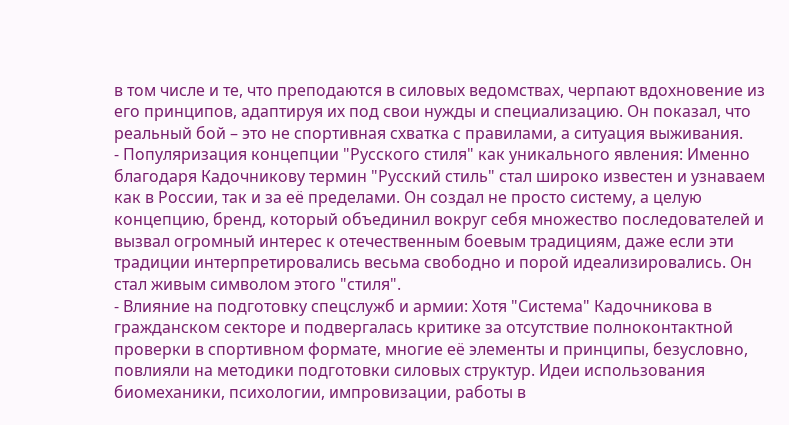в том числе и те, что преподаются в силовых ведомствах, черпают вдохновение из его принципов, адаптируя их под свои нужды и специализацию. Он показал, что реальный бой – это не спортивная схватка с правилами, а ситуация выживания.
- Популяризация концепции "Русского стиля" как уникального явления: Именно благодаря Кадочникову термин "Русский стиль" стал широко известен и узнаваем как в России, так и за её пределами. Он создал не просто систему, а целую концепцию, бренд, который объединил вокруг себя множество последователей и вызвал огромный интерес к отечественным боевым традициям, даже если эти традиции интерпретировались весьма свободно и порой идеализировались. Он стал живым символом этого "стиля".
- Влияние на подготовку спецслужб и армии: Хотя "Система" Кадочникова в гражданском секторе и подвергалась критике за отсутствие полноконтактной проверки в спортивном формате, многие её элементы и принципы, безусловно, повлияли на методики подготовки силовых структур. Идеи использования биомеханики, психологии, импровизации, работы в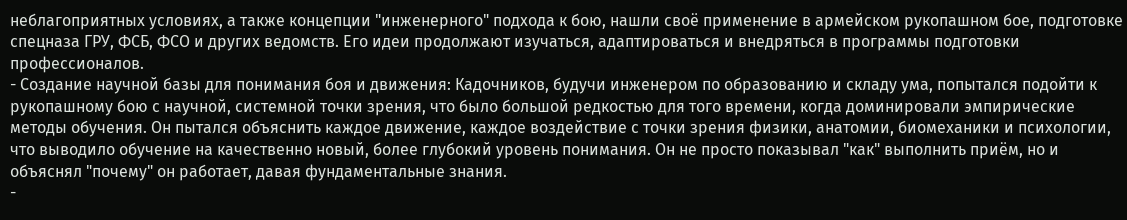неблагоприятных условиях, а также концепции "инженерного" подхода к бою, нашли своё применение в армейском рукопашном бое, подготовке спецназа ГРУ, ФСБ, ФСО и других ведомств. Его идеи продолжают изучаться, адаптироваться и внедряться в программы подготовки профессионалов.
- Создание научной базы для понимания боя и движения: Кадочников, будучи инженером по образованию и складу ума, попытался подойти к рукопашному бою с научной, системной точки зрения, что было большой редкостью для того времени, когда доминировали эмпирические методы обучения. Он пытался объяснить каждое движение, каждое воздействие с точки зрения физики, анатомии, биомеханики и психологии, что выводило обучение на качественно новый, более глубокий уровень понимания. Он не просто показывал "как" выполнить приём, но и объяснял "почему" он работает, давая фундаментальные знания.
-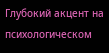Глубокий акцент на психологическом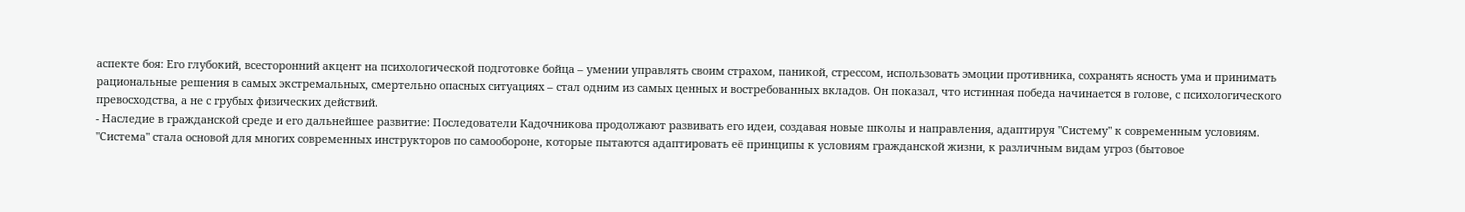аспекте боя: Его глубокий, всесторонний акцент на психологической подготовке бойца – умении управлять своим страхом, паникой, стрессом, использовать эмоции противника, сохранять ясность ума и принимать рациональные решения в самых экстремальных, смертельно опасных ситуациях – стал одним из самых ценных и востребованных вкладов. Он показал, что истинная победа начинается в голове, с психологического превосходства, а не с грубых физических действий.
- Наследие в гражданской среде и его дальнейшее развитие: Последователи Кадочникова продолжают развивать его идеи, создавая новые школы и направления, адаптируя "Систему" к современным условиям. "Система" стала основой для многих современных инструкторов по самообороне, которые пытаются адаптировать её принципы к условиям гражданской жизни, к различным видам угроз (бытовое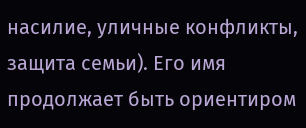насилие, уличные конфликты, защита семьи). Его имя продолжает быть ориентиром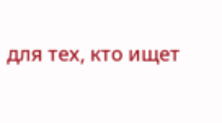для тех, кто ищет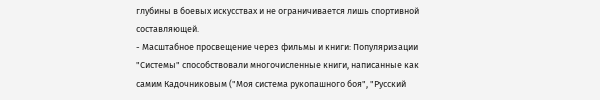глубины в боевых искусствах и не ограничивается лишь спортивной составляющей.
- Масштабное просвещение через фильмы и книги: Популяризации "Системы" способствовали многочисленные книги, написанные как самим Кадочниковым ("Моя система рукопашного боя", "Русский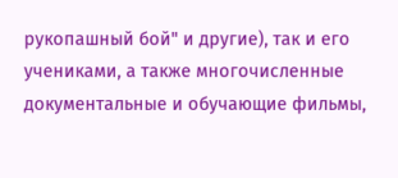рукопашный бой" и другие), так и его учениками, а также многочисленные документальные и обучающие фильмы,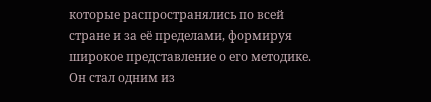которые распространялись по всей стране и за её пределами, формируя широкое представление о его методике. Он стал одним из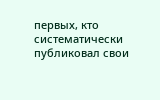первых, кто систематически публиковал свои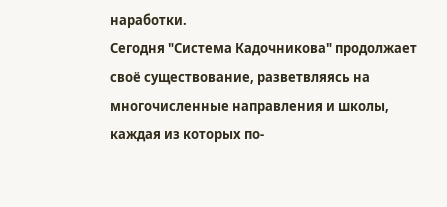наработки.
Сегодня "Система Кадочникова" продолжает своё существование, разветвляясь на многочисленные направления и школы, каждая из которых по-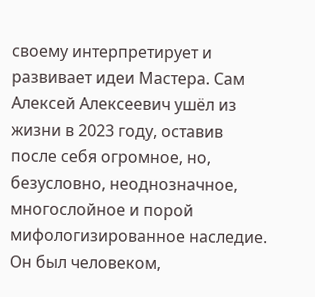своему интерпретирует и развивает идеи Мастера. Сам Алексей Алексеевич ушёл из жизни в 2023 году, оставив после себя огромное, но, безусловно, неоднозначное, многослойное и порой мифологизированное наследие. Он был человеком,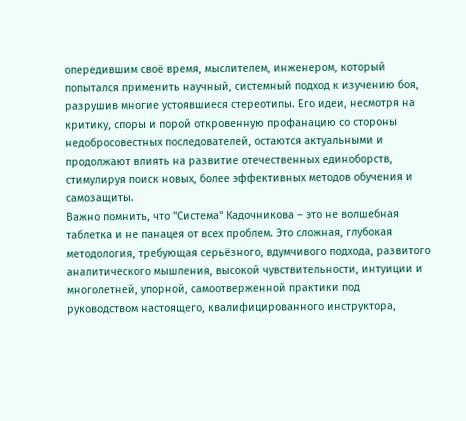опередившим своё время, мыслителем, инженером, который попытался применить научный, системный подход к изучению боя, разрушив многие устоявшиеся стереотипы. Его идеи, несмотря на критику, споры и порой откровенную профанацию со стороны недобросовестных последователей, остаются актуальными и продолжают влиять на развитие отечественных единоборств, стимулируя поиск новых, более эффективных методов обучения и самозащиты.
Важно помнить, что "Система" Кадочникова – это не волшебная таблетка и не панацея от всех проблем. Это сложная, глубокая методология, требующая серьёзного, вдумчивого подхода, развитого аналитического мышления, высокой чувствительности, интуиции и многолетней, упорной, самоотверженной практики под руководством настоящего, квалифицированного инструктора,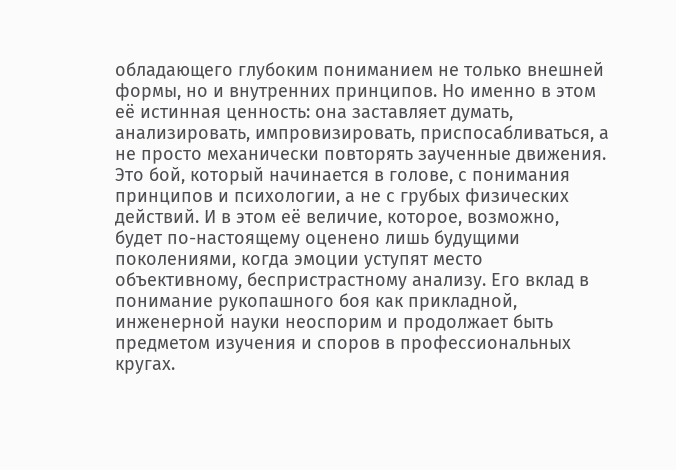обладающего глубоким пониманием не только внешней формы, но и внутренних принципов. Но именно в этом её истинная ценность: она заставляет думать, анализировать, импровизировать, приспосабливаться, а не просто механически повторять заученные движения. Это бой, который начинается в голове, с понимания принципов и психологии, а не с грубых физических действий. И в этом её величие, которое, возможно, будет по-настоящему оценено лишь будущими поколениями, когда эмоции уступят место объективному, беспристрастному анализу. Его вклад в понимание рукопашного боя как прикладной, инженерной науки неоспорим и продолжает быть предметом изучения и споров в профессиональных кругах.